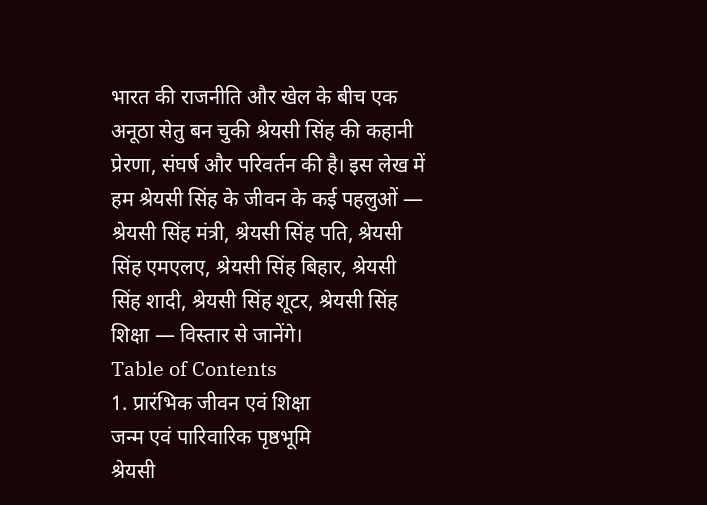भारत की राजनीति और खेल के बीच एक अनूठा सेतु बन चुकी श्रेयसी सिंह की कहानी प्रेरणा, संघर्ष और परिवर्तन की है। इस लेख में हम श्रेयसी सिंह के जीवन के कई पहलुओं — श्रेयसी सिंह मंत्री, श्रेयसी सिंह पति, श्रेयसी सिंह एमएलए, श्रेयसी सिंह बिहार, श्रेयसी सिंह शादी, श्रेयसी सिंह शूटर, श्रेयसी सिंह शिक्षा — विस्तार से जानेंगे।
Table of Contents
1. प्रारंभिक जीवन एवं शिक्षा
जन्म एवं पारिवारिक पृष्ठभूमि
श्रेयसी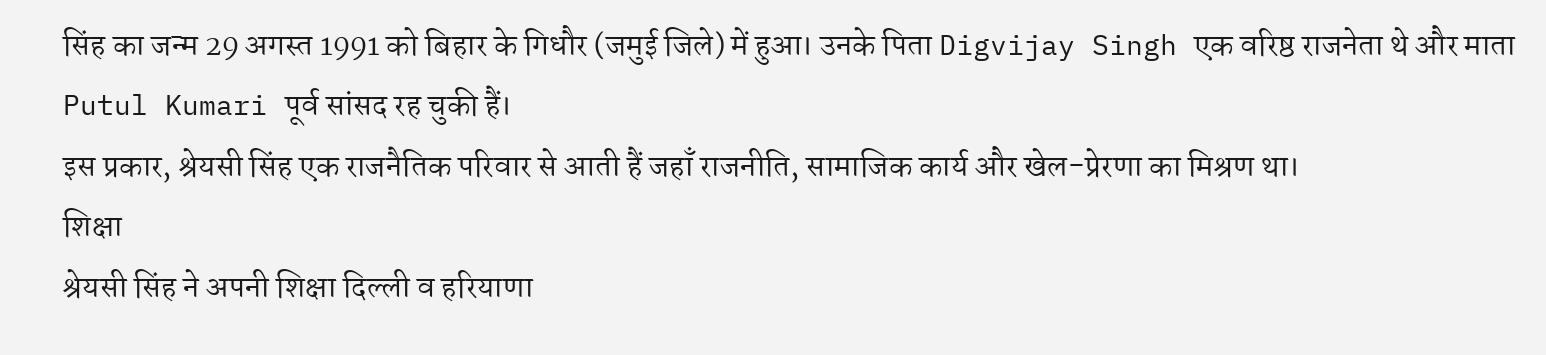सिंह का जन्म 29 अगस्त 1991 को बिहार के गिधौर (जमुई जिले) में हुआ। उनके पिता Digvijay Singh एक वरिष्ठ राजनेता थे और माता Putul Kumari पूर्व सांसद रह चुकी हैं।
इस प्रकार, श्रेयसी सिंह एक राजनैतिक परिवार से आती हैं जहाँ राजनीति, सामाजिक कार्य और खेल-प्रेरणा का मिश्रण था।
शिक्षा
श्रेयसी सिंह ने अपनी शिक्षा दिल्ली व हरियाणा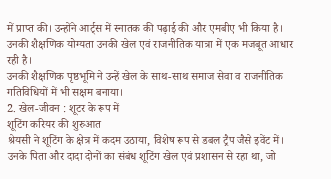में प्राप्त की। उन्होंने आर्ट्स में स्नातक की पढ़ाई की और एमबीए भी किया है। उनकी शैक्षणिक योग्यता उनकी खेल एवं राजनीतिक यात्रा में एक मजबूत आधार रही है।
उनकी शैक्षणिक पृष्ठभूमि ने उन्हें खेल के साथ-साथ समाज सेवा व राजनीतिक गतिविधियों में भी सक्षम बनाया।
2. खेल-जीवन : शूटर के रूप में
शूटिंग करियर की शुरुआत
श्रेयसी ने शूटिंग के क्षेत्र में कदम उठाया, विशेष रूप से डबल ट्रैप जैसे इवेंट में। उनके पिता और दादा दोनों का संबंध शूटिंग खेल एवं प्रशासन से रहा था, जो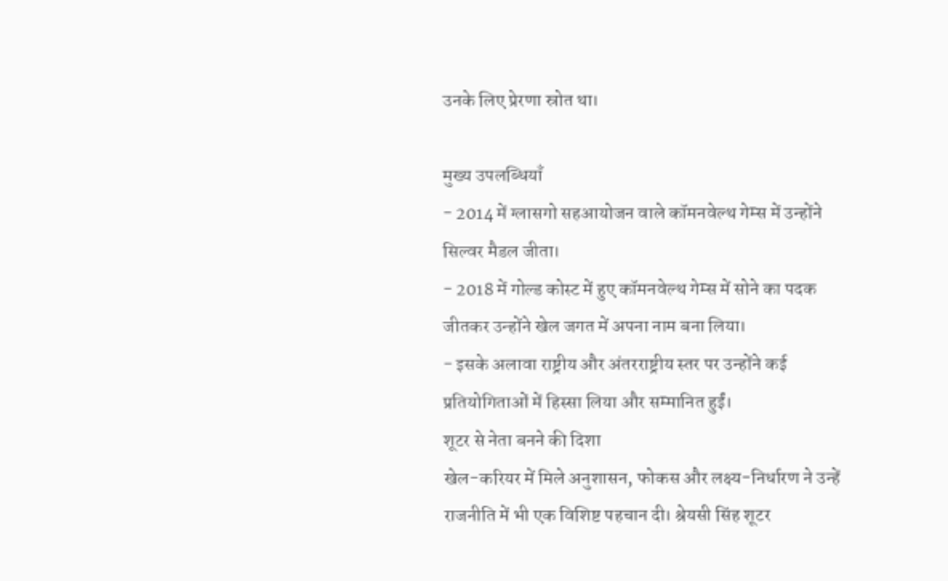उनके लिए प्रेरणा स्रोत था।

मुख्य उपलब्धियाँ
- 2014 में ग्लासगो सहआयोजन वाले कॉमनवेल्थ गेम्स में उन्होंने सिल्वर मैडल जीता।
- 2018 में गोल्ड कोस्ट में हुए कॉमनवेल्थ गेम्स में सोने का पदक जीतकर उन्होंने खेल जगत में अपना नाम बना लिया।
- इसके अलावा राष्ट्रीय और अंतरराष्ट्रीय स्तर पर उन्होंने कई प्रतियोगिताओं में हिस्सा लिया और सम्मानित हुईं।
शूटर से नेता बनने की दिशा
खेल-करियर में मिले अनुशासन, फोकस और लक्ष्य-निर्धारण ने उन्हें राजनीति में भी एक विशिष्ट पहचान दी। श्रेयसी सिंह शूटर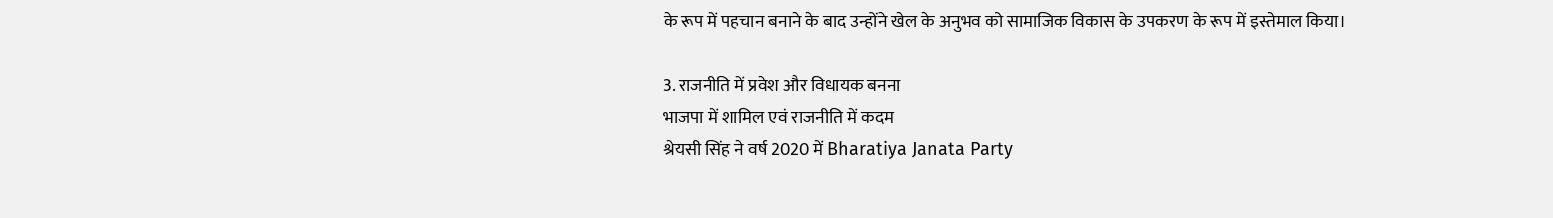के रूप में पहचान बनाने के बाद उन्होंने खेल के अनुभव को सामाजिक विकास के उपकरण के रूप में इस्तेमाल किया।

3. राजनीति में प्रवेश और विधायक बनना
भाजपा में शामिल एवं राजनीति में कदम
श्रेयसी सिंह ने वर्ष 2020 में Bharatiya Janata Party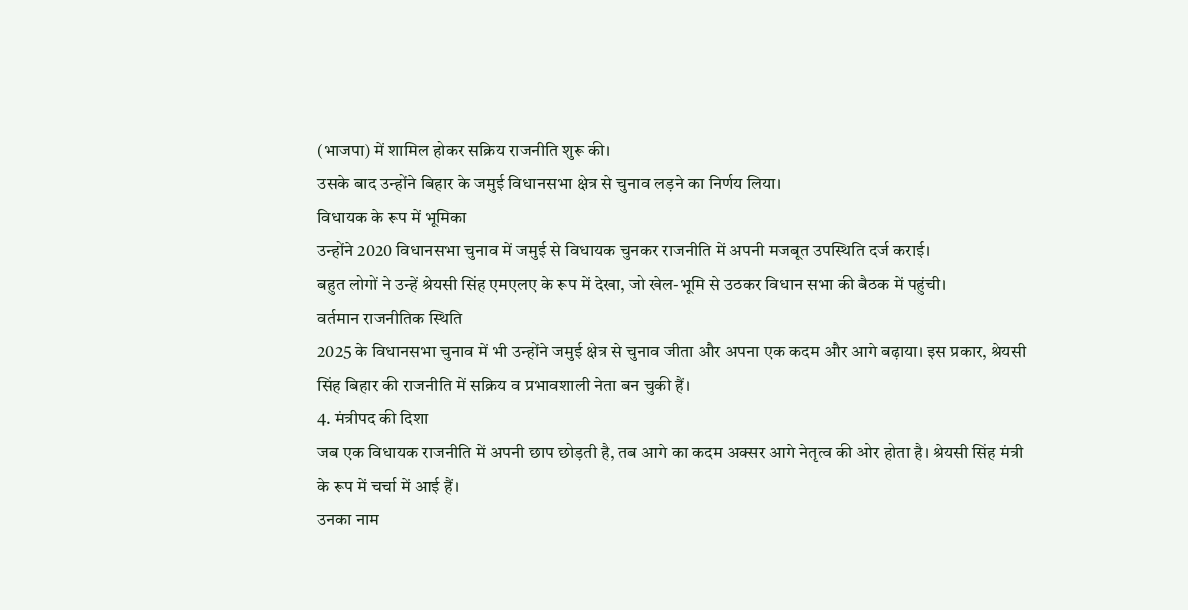(भाजपा) में शामिल होकर सक्रिय राजनीति शुरू की।
उसके बाद उन्होंने बिहार के जमुई विधानसभा क्षेत्र से चुनाव लड़ने का निर्णय लिया।
विधायक के रूप में भूमिका
उन्होंने 2020 विधानसभा चुनाव में जमुई से विधायक चुनकर राजनीति में अपनी मजबूत उपस्थिति दर्ज कराई।
बहुत लोगों ने उन्हें श्रेयसी सिंह एमएलए के रूप में देखा, जो खेल-भूमि से उठकर विधान सभा की बैठक में पहुंची।
वर्तमान राजनीतिक स्थिति
2025 के विधानसभा चुनाव में भी उन्होंने जमुई क्षेत्र से चुनाव जीता और अपना एक कदम और आगे बढ़ाया। इस प्रकार, श्रेयसी सिंह बिहार की राजनीति में सक्रिय व प्रभावशाली नेता बन चुकी हैं।
4. मंत्रीपद की दिशा
जब एक विधायक राजनीति में अपनी छाप छोड़ती है, तब आगे का कदम अक्सर आगे नेतृत्व की ओर होता है। श्रेयसी सिंह मंत्री के रूप में चर्चा में आई हैं।
उनका नाम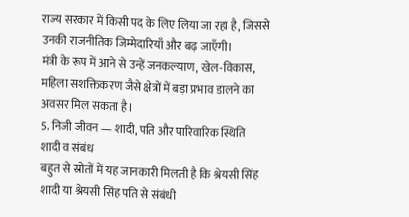राज्य सरकार में किसी पद के लिए लिया जा रहा है, जिससे उनकी राजनीतिक जिम्मेदारियाँ और बढ़ जाएँगी।
मंत्री के रूप में आने से उन्हें जनकल्याण, खेल-विकास, महिला सशक्तिकरण जैसे क्षेत्रों में बड़ा प्रभाव डालने का अवसर मिल सकता है।
5. निजी जीवन — शादी, पति और पारिवारिक स्थिति
शादी व संबंध
बहुत से स्रोतों में यह जानकारी मिलती है कि श्रेयसी सिंह शादी या श्रेयसी सिंह पति से संबंधी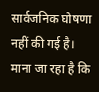सार्वजनिक घोषणा नहीं की गई है।
माना जा रहा है कि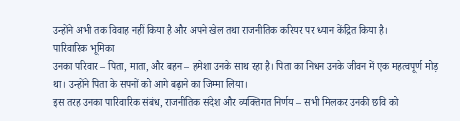उन्होंने अभी तक विवाह नहीं किया है और अपने खेल तथा राजनीतिक करियर पर ध्यान केंद्रित किया है।
पारिवारिक भूमिका
उनका परिवार – पिता, माता, और बहन – हमेशा उनके साथ रहा है। पिता का निधन उनके जीवन में एक महत्वपूर्ण मोड़ था। उन्होंने पिता के सपनों को आगे बढ़ाने का जिम्मा लिया।
इस तरह उनका पारिवारिक संबंध, राजनीतिक संदेश और व्यक्तिगत निर्णय – सभी मिलकर उनकी छवि को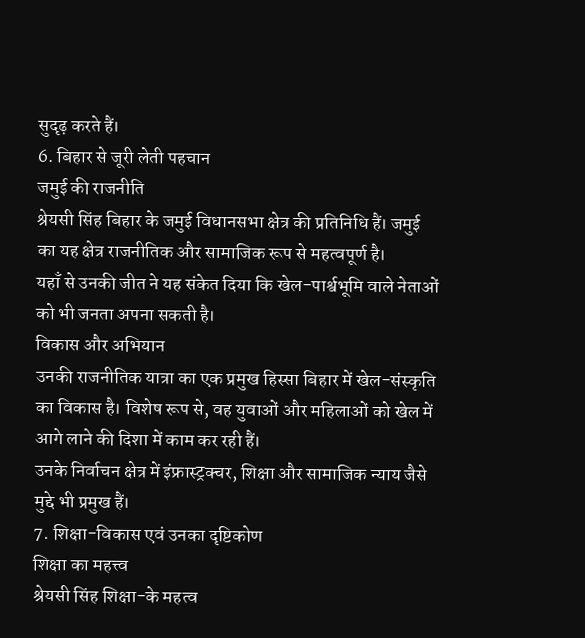सुदृढ़ करते हैं।
6. बिहार से जूरी लेती पहचान
जमुई की राजनीति
श्रेयसी सिंह बिहार के जमुई विधानसभा क्षेत्र की प्रतिनिधि हैं। जमुई का यह क्षेत्र राजनीतिक और सामाजिक रूप से महत्वपूर्ण है।
यहाँ से उनकी जीत ने यह संकेत दिया कि खेल-पार्श्वभूमि वाले नेताओं को भी जनता अपना सकती है।
विकास और अभियान
उनकी राजनीतिक यात्रा का एक प्रमुख हिस्सा बिहार में खेल-संस्कृति का विकास है। विशेष रूप से, वह युवाओं और महिलाओं को खेल में आगे लाने की दिशा में काम कर रही हैं।
उनके निर्वाचन क्षेत्र में इंफ्रास्ट्रक्चर, शिक्षा और सामाजिक न्याय जैसे मुद्दे भी प्रमुख हैं।
7. शिक्षा-विकास एवं उनका दृष्टिकोण
शिक्षा का महत्त्व
श्रेयसी सिंह शिक्षा-के महत्व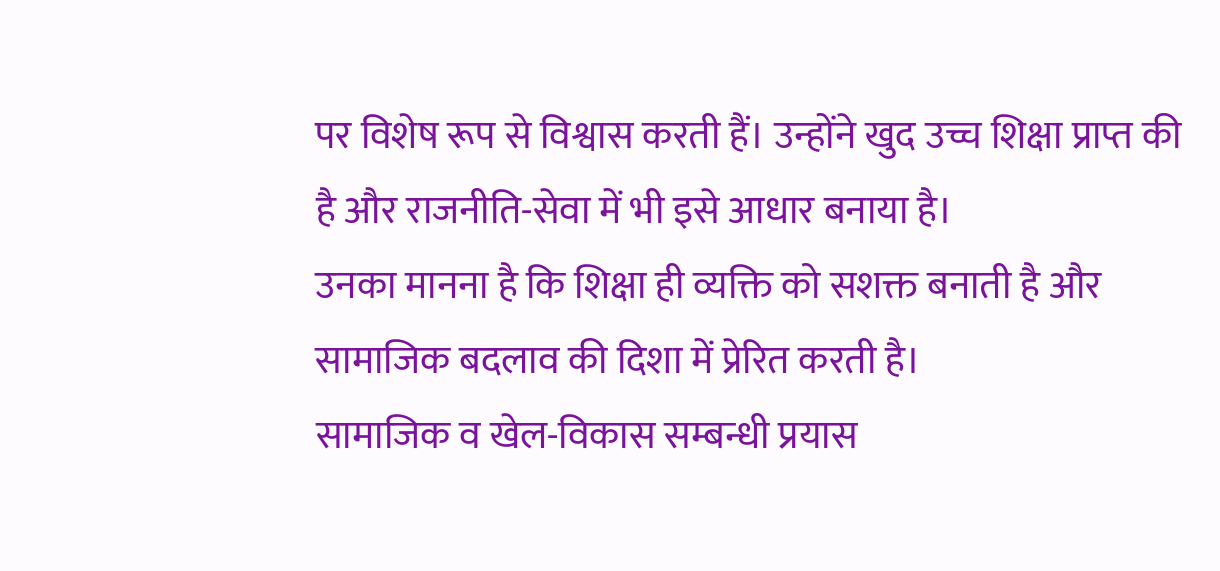पर विशेष रूप से विश्वास करती हैं। उन्होंने खुद उच्च शिक्षा प्राप्त की है और राजनीति-सेवा में भी इसे आधार बनाया है।
उनका मानना है कि शिक्षा ही व्यक्ति को सशक्त बनाती है और सामाजिक बदलाव की दिशा में प्रेरित करती है।
सामाजिक व खेल-विकास सम्बन्धी प्रयास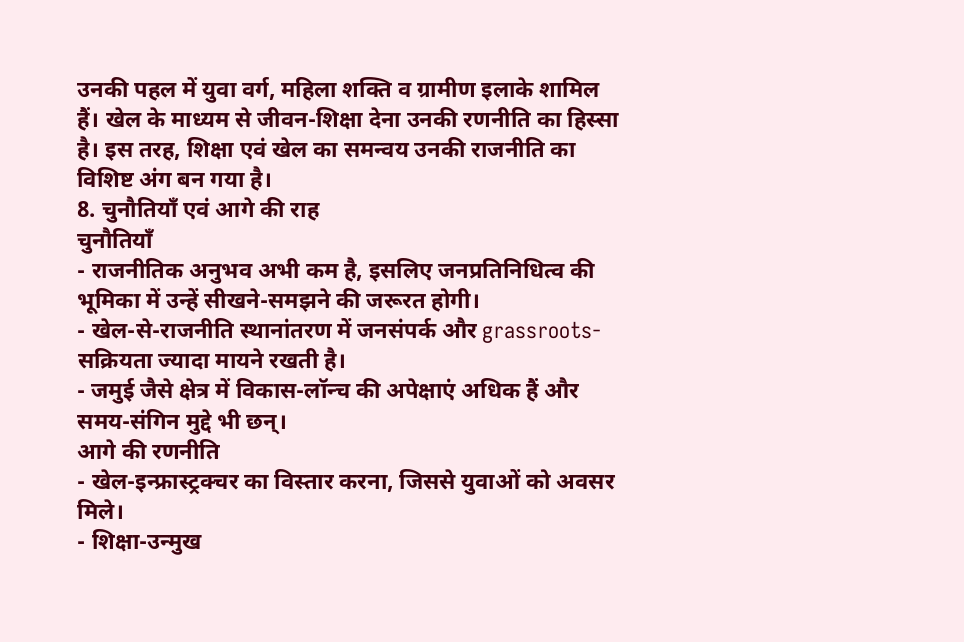उनकी पहल में युवा वर्ग, महिला शक्ति व ग्रामीण इलाके शामिल हैं। खेल के माध्यम से जीवन-शिक्षा देना उनकी रणनीति का हिस्सा है। इस तरह, शिक्षा एवं खेल का समन्वय उनकी राजनीति का विशिष्ट अंग बन गया है।
8. चुनौतियाँ एवं आगे की राह
चुनौतियाँ
- राजनीतिक अनुभव अभी कम है, इसलिए जनप्रतिनिधित्व की भूमिका में उन्हें सीखने-समझने की जरूरत होगी।
- खेल-से-राजनीति स्थानांतरण में जनसंपर्क और grassroots-सक्रियता ज्यादा मायने रखती है।
- जमुई जैसे क्षेत्र में विकास-लॉन्च की अपेक्षाएं अधिक हैं और समय-संगिन मुद्दे भी छन्।
आगे की रणनीति
- खेल-इन्फ्रास्ट्रक्चर का विस्तार करना, जिससे युवाओं को अवसर मिले।
- शिक्षा-उन्मुख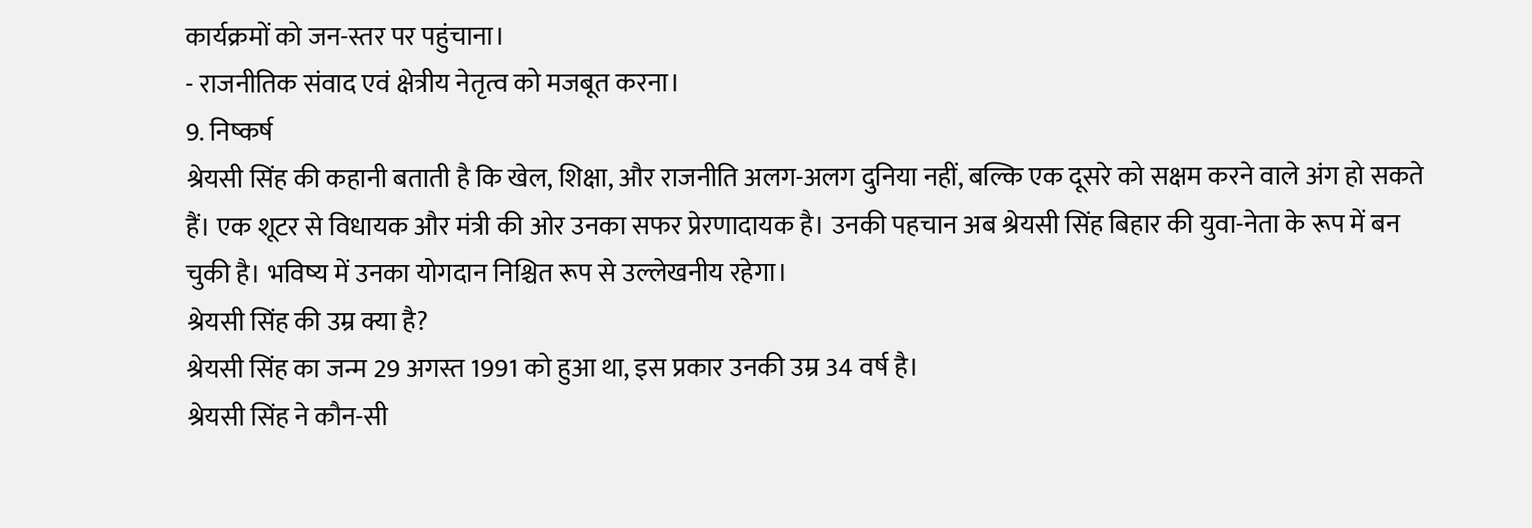कार्यक्रमों को जन-स्तर पर पहुंचाना।
- राजनीतिक संवाद एवं क्षेत्रीय नेतृत्व को मजबूत करना।
9. निष्कर्ष
श्रेयसी सिंह की कहानी बताती है कि खेल, शिक्षा, और राजनीति अलग-अलग दुनिया नहीं, बल्कि एक दूसरे को सक्षम करने वाले अंग हो सकते हैं। एक शूटर से विधायक और मंत्री की ओर उनका सफर प्रेरणादायक है। उनकी पहचान अब श्रेयसी सिंह बिहार की युवा-नेता के रूप में बन चुकी है। भविष्य में उनका योगदान निश्चित रूप से उल्लेखनीय रहेगा।
श्रेयसी सिंह की उम्र क्या है?
श्रेयसी सिंह का जन्म 29 अगस्त 1991 को हुआ था, इस प्रकार उनकी उम्र 34 वर्ष है।
श्रेयसी सिंह ने कौन-सी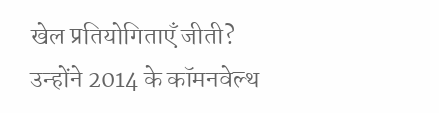खेल प्रतियोगिताएँ जीती?
उन्होंने 2014 के कॉमनवेल्थ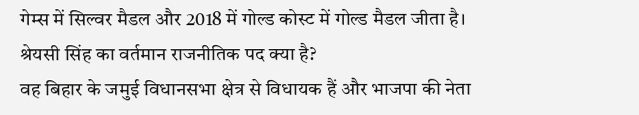गेम्स में सिल्वर मैडल और 2018 में गोल्ड कोस्ट में गोल्ड मैडल जीता है।
श्रेयसी सिंह का वर्तमान राजनीतिक पद क्या है?
वह बिहार के जमुई विधानसभा क्षेत्र से विधायक हैं और भाजपा की नेता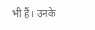भी हैं। उनके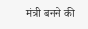मंत्री बनने की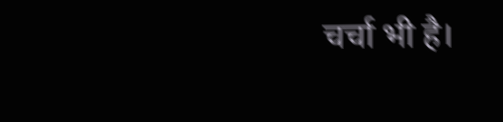चर्चा भी है।